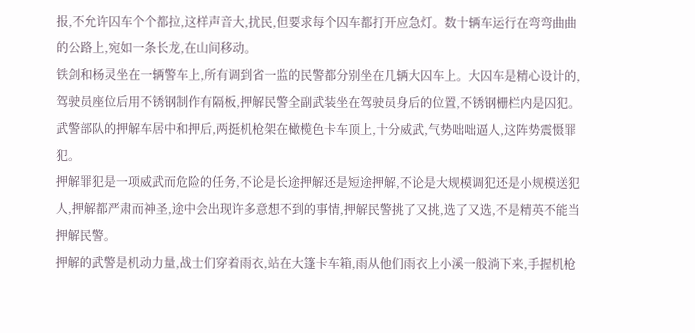报,不允许囚车个个都拉,这样声音大,扰民,但要求每个囚车都打开应急灯。数十辆车运行在弯弯曲曲的公路上,宛如一条长龙,在山间移动。
铁剑和杨灵坐在一辆警车上,所有调到省一监的民警都分别坐在几辆大囚车上。大囚车是精心设计的,驾驶员座位后用不锈钢制作有隔板,押解民警全副武装坐在驾驶员身后的位置,不锈钢栅栏内是囚犯。武警部队的押解车居中和押后,两挺机枪架在橄榄色卡车顶上,十分威武,气势咄咄逼人,这阵势震慑罪犯。
押解罪犯是一项威武而危险的任务,不论是长途押解还是短途押解,不论是大规模调犯还是小规模送犯人,押解都严肃而神圣,途中会出现许多意想不到的事情,押解民警挑了又挑,选了又选,不是精英不能当押解民警。
押解的武警是机动力量,战士们穿着雨衣,站在大篷卡车箱,雨从他们雨衣上小溪一般淌下来,手握机枪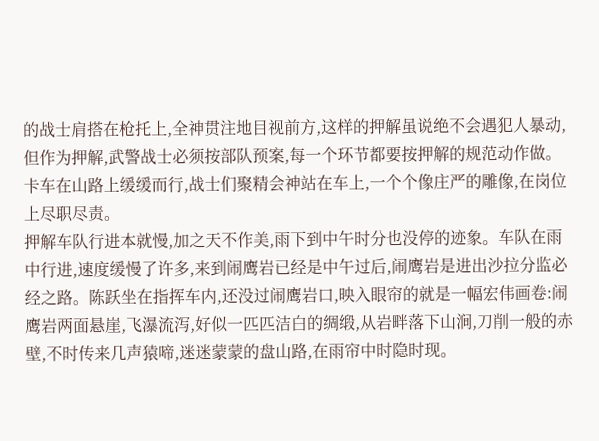的战士肩搭在枪托上,全神贯注地目视前方,这样的押解虽说绝不会遇犯人暴动,但作为押解,武警战士必须按部队预案,每一个环节都要按押解的规范动作做。
卡车在山路上缓缓而行,战士们聚精会神站在车上,一个个像庄严的雕像,在岗位上尽职尽责。
押解车队行进本就慢,加之天不作美,雨下到中午时分也没停的迹象。车队在雨中行进,速度缓慢了许多,来到闹鹰岩已经是中午过后,闹鹰岩是进出沙拉分监必经之路。陈跃坐在指挥车内,还没过闹鹰岩口,映入眼帘的就是一幅宏伟画卷:闹鹰岩两面悬崖,飞瀑流泻,好似一匹匹洁白的绸缎,从岩畔落下山涧,刀削一般的赤壁,不时传来几声猿啼,迷迷蒙蒙的盘山路,在雨帘中时隐时现。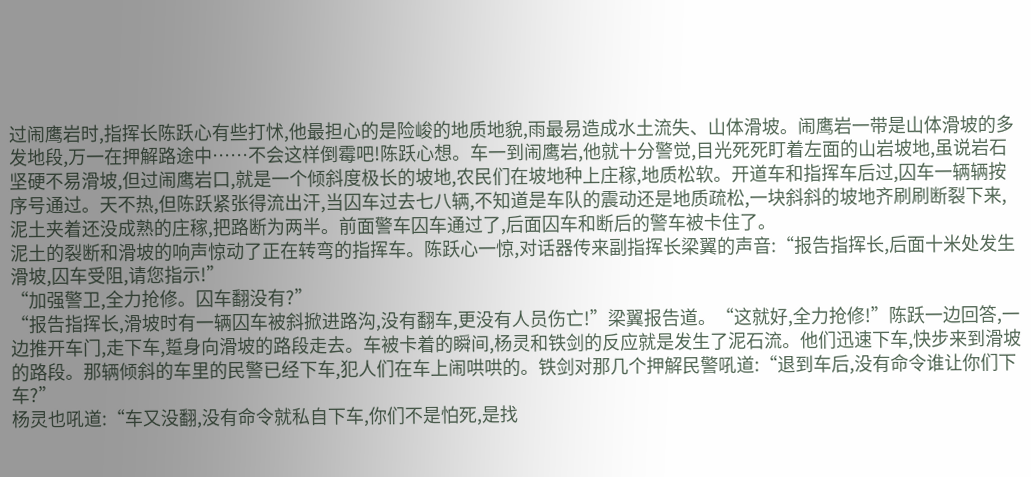过闹鹰岩时,指挥长陈跃心有些打怵,他最担心的是险峻的地质地貌,雨最易造成水土流失、山体滑坡。闹鹰岩一带是山体滑坡的多发地段,万一在押解路途中……不会这样倒霉吧!陈跃心想。车一到闹鹰岩,他就十分警觉,目光死死盯着左面的山岩坡地,虽说岩石坚硬不易滑坡,但过闹鹰岩口,就是一个倾斜度极长的坡地,农民们在坡地种上庄稼,地质松软。开道车和指挥车后过,囚车一辆辆按序号通过。天不热,但陈跃紧张得流出汗,当囚车过去七八辆,不知道是车队的震动还是地质疏松,一块斜斜的坡地齐刷刷断裂下来,泥土夹着还没成熟的庄稼,把路断为两半。前面警车囚车通过了,后面囚车和断后的警车被卡住了。
泥土的裂断和滑坡的响声惊动了正在转弯的指挥车。陈跃心一惊,对话器传来副指挥长梁翼的声音:“报告指挥长,后面十米处发生滑坡,囚车受阻,请您指示!”
“加强警卫,全力抢修。囚车翻没有?”
“报告指挥长,滑坡时有一辆囚车被斜掀进路沟,没有翻车,更没有人员伤亡!”梁翼报告道。“这就好,全力抢修!”陈跃一边回答,一边推开车门,走下车,踅身向滑坡的路段走去。车被卡着的瞬间,杨灵和铁剑的反应就是发生了泥石流。他们迅速下车,快步来到滑坡的路段。那辆倾斜的车里的民警已经下车,犯人们在车上闹哄哄的。铁剑对那几个押解民警吼道:“退到车后,没有命令谁让你们下车?”
杨灵也吼道:“车又没翻,没有命令就私自下车,你们不是怕死,是找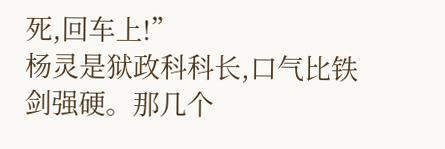死,回车上!”
杨灵是狱政科科长,口气比铁剑强硬。那几个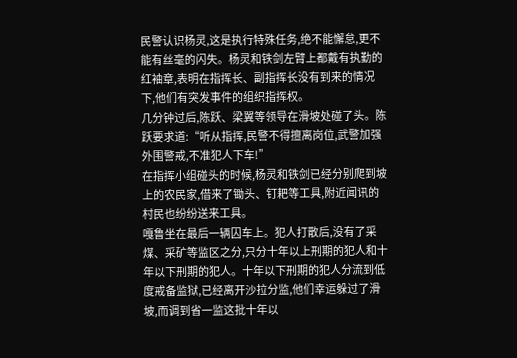民警认识杨灵,这是执行特殊任务,绝不能懈怠,更不能有丝毫的闪失。杨灵和铁剑左臂上都戴有执勤的红袖章,表明在指挥长、副指挥长没有到来的情况下,他们有突发事件的组织指挥权。
几分钟过后,陈跃、梁翼等领导在滑坡处碰了头。陈跃要求道:“听从指挥,民警不得擅离岗位,武警加强外围警戒,不准犯人下车!”
在指挥小组碰头的时候,杨灵和铁剑已经分别爬到坡上的农民家,借来了锄头、钉耙等工具,附近闻讯的村民也纷纷送来工具。
嘎鲁坐在最后一辆囚车上。犯人打散后,没有了采煤、采矿等监区之分,只分十年以上刑期的犯人和十年以下刑期的犯人。十年以下刑期的犯人分流到低度戒备监狱,已经离开沙拉分监,他们幸运躲过了滑坡,而调到省一监这批十年以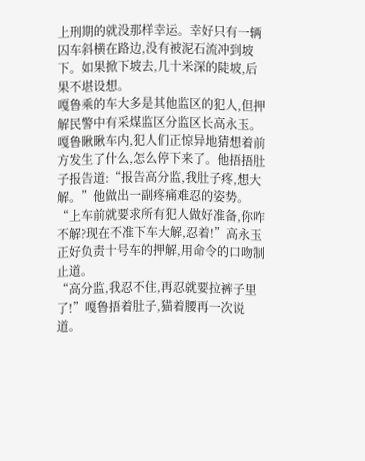上刑期的就没那样幸运。幸好只有一辆囚车斜横在路边,没有被泥石流冲到坡下。如果掀下坡去,几十米深的陡坡,后果不堪设想。
嘎鲁乘的车大多是其他监区的犯人,但押解民警中有采煤监区分监区长高永玉。嘎鲁瞅瞅车内,犯人们正惊异地猜想着前方发生了什么,怎么停下来了。他捂捂肚子报告道:“报告高分监,我肚子疼,想大解。”他做出一副疼痛难忍的姿势。
“上车前就要求所有犯人做好准备,你咋不解?现在不准下车大解,忍着!”高永玉正好负责十号车的押解,用命令的口吻制止道。
“高分监,我忍不住,再忍就要拉裤子里了!”嘎鲁捂着肚子,猫着腰再一次说道。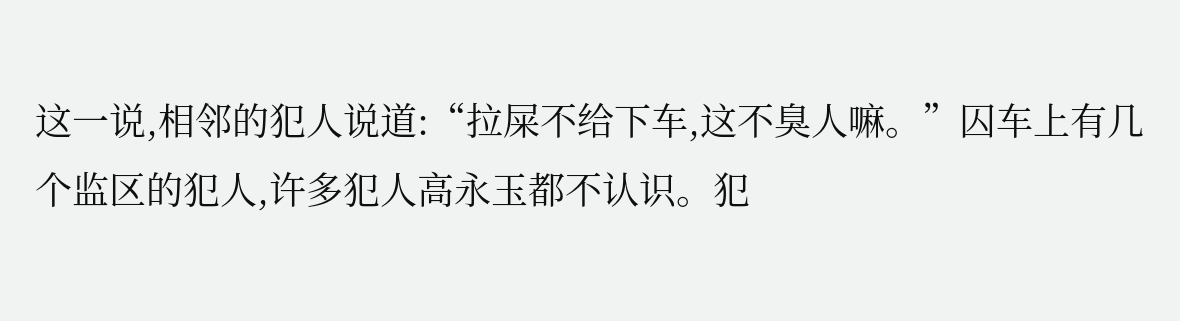这一说,相邻的犯人说道:“拉屎不给下车,这不臭人嘛。”囚车上有几个监区的犯人,许多犯人高永玉都不认识。犯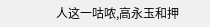人这一咕哝,高永玉和押